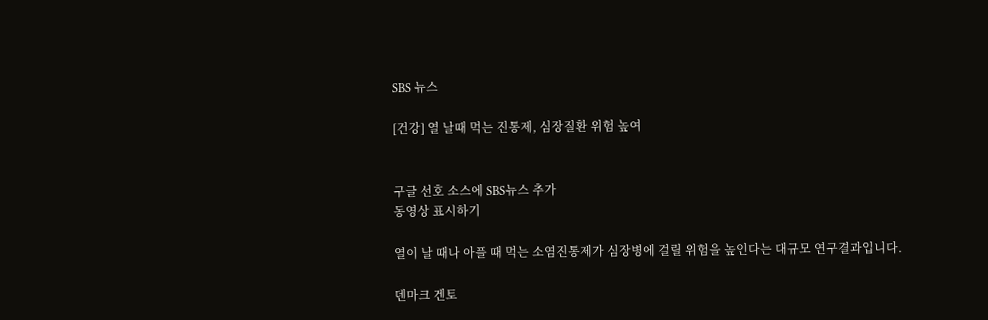SBS 뉴스

[건강] 열 날때 먹는 진통제, 심장질환 위험 높여


구글 선호 소스에 SBS뉴스 추가
동영상 표시하기

열이 날 때나 아플 때 먹는 소염진통제가 심장병에 걸릴 위험을 높인다는 대규모 연구결과입니다.

덴마크 겐토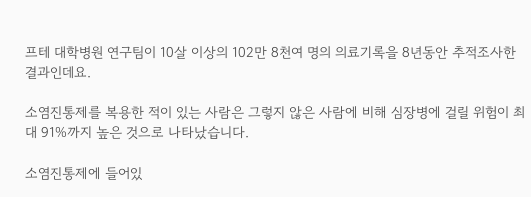프테 대학병원 연구팀이 10살 이상의 102만 8천여 명의 의료기록을 8년동안 추적조사한 결과인데요.

소염진통제를 복용한 적이 있는 사람은 그렇지 않은 사람에 비해 심장병에 걸릴 위험이 최대 91%까지 높은 것으로 나타났습니다.

소염진통제에 들어있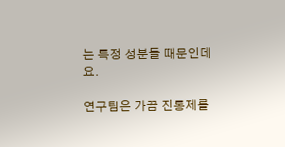는 특정 성분들 때문인데요.

연구팀은 가끔 진통제를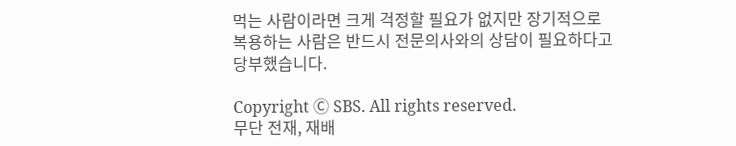먹는 사람이라면 크게 걱정할 필요가 없지만 장기적으로 복용하는 사람은 반드시 전문의사와의 상담이 필요하다고 당부했습니다.

Copyright Ⓒ SBS. All rights reserved.
무단 전재, 재배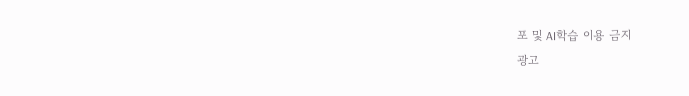포 및 AI학습 이용 금지
광고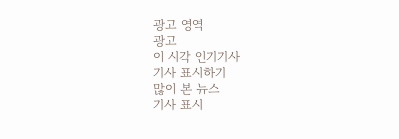광고 영역
광고
이 시각 인기기사
기사 표시하기
많이 본 뉴스
기사 표시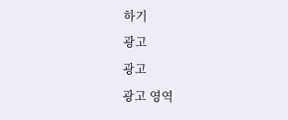하기
광고
광고
광고 영역